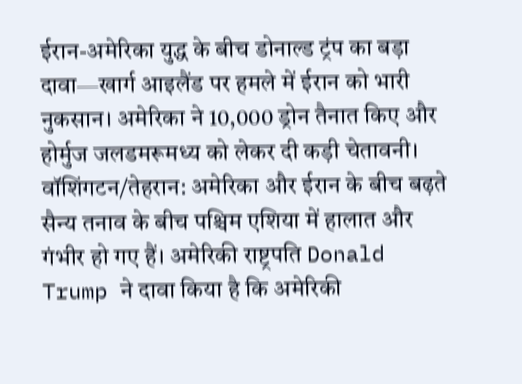ईरान-अमेरिका युद्ध के बीच डोनाल्ड ट्रंप का बड़ा दावा—खार्ग आइलैंड पर हमले में ईरान को भारी नुकसान। अमेरिका ने 10,000 ड्रोन तैनात किए और होर्मुज जलडमरूमध्य को लेकर दी कड़ी चेतावनी।
वॉशिंगटन/तेहरान: अमेरिका और ईरान के बीच बढ़ते सैन्य तनाव के बीच पश्चिम एशिया में हालात और गंभीर हो गए हैं। अमेरिकी राष्ट्रपति Donald Trump ने दावा किया है कि अमेरिकी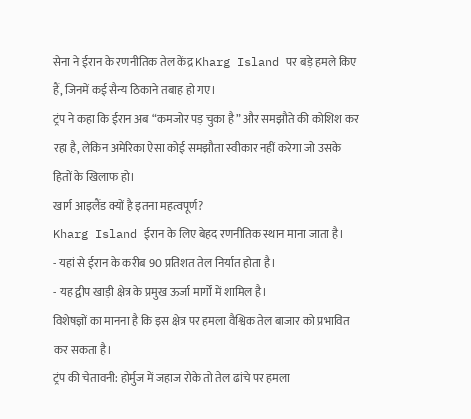सेना ने ईरान के रणनीतिक तेल केंद्र Kharg Island पर बड़े हमले किए हैं, जिनमें कई सैन्य ठिकाने तबाह हो गए।
ट्रंप ने कहा कि ईरान अब “कमजोर पड़ चुका है” और समझौते की कोशिश कर रहा है, लेकिन अमेरिका ऐसा कोई समझौता स्वीकार नहीं करेगा जो उसके हितों के खिलाफ हो।
खार्ग आइलैंड क्यों है इतना महत्वपूर्ण?
Kharg Island ईरान के लिए बेहद रणनीतिक स्थान माना जाता है।
- यहां से ईरान के करीब 90 प्रतिशत तेल निर्यात होता है।
- यह द्वीप खाड़ी क्षेत्र के प्रमुख ऊर्जा मार्गों में शामिल है।
विशेषज्ञों का मानना है कि इस क्षेत्र पर हमला वैश्विक तेल बाजार को प्रभावित कर सकता है।
ट्रंप की चेतावनी: होर्मुज में जहाज रोके तो तेल ढांचे पर हमला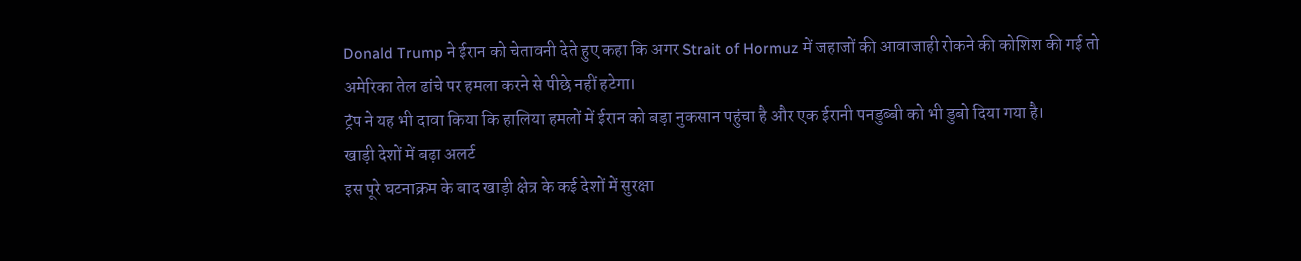Donald Trump ने ईरान को चेतावनी देते हुए कहा कि अगर Strait of Hormuz में जहाजों की आवाजाही रोकने की कोशिश की गई तो अमेरिका तेल ढांचे पर हमला करने से पीछे नहीं हटेगा।
ट्रंप ने यह भी दावा किया कि हालिया हमलों में ईरान को बड़ा नुकसान पहुंचा है और एक ईरानी पनडुब्बी को भी डुबो दिया गया है।
खाड़ी देशों में बढ़ा अलर्ट
इस पूरे घटनाक्रम के बाद खाड़ी क्षेत्र के कई देशों में सुरक्षा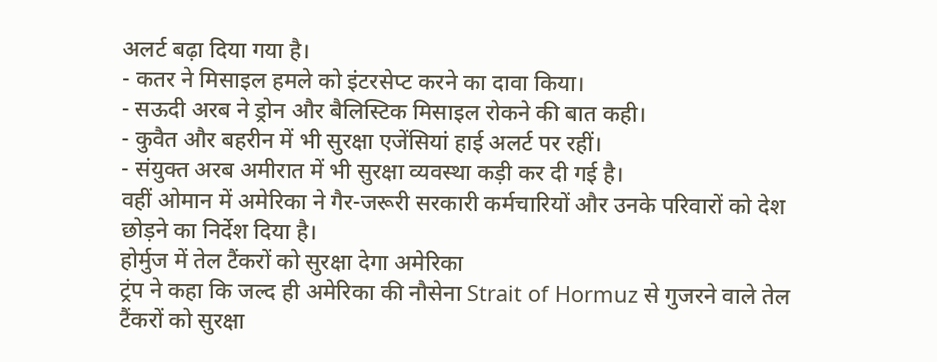अलर्ट बढ़ा दिया गया है।
- कतर ने मिसाइल हमले को इंटरसेप्ट करने का दावा किया।
- सऊदी अरब ने ड्रोन और बैलिस्टिक मिसाइल रोकने की बात कही।
- कुवैत और बहरीन में भी सुरक्षा एजेंसियां हाई अलर्ट पर रहीं।
- संयुक्त अरब अमीरात में भी सुरक्षा व्यवस्था कड़ी कर दी गई है।
वहीं ओमान में अमेरिका ने गैर-जरूरी सरकारी कर्मचारियों और उनके परिवारों को देश छोड़ने का निर्देश दिया है।
होर्मुज में तेल टैंकरों को सुरक्षा देगा अमेरिका
ट्रंप ने कहा कि जल्द ही अमेरिका की नौसेना Strait of Hormuz से गुजरने वाले तेल टैंकरों को सुरक्षा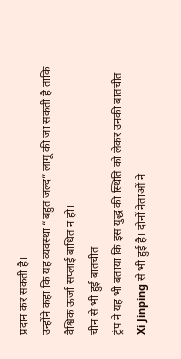प्रदान कर सकती है।
उन्होंने कहा कि यह व्यवस्था “बहुत जल्द” लागू की जा सकती है ताकि वैश्विक ऊर्जा सप्लाई बाधित न हो।
चीन से भी हुई बातचीत
ट्रंप ने यह भी बताया कि इस युद्ध की स्थिति को लेकर उनकी बातचीत Xi Jinping से भी हुई है। दोनों नेताओं ने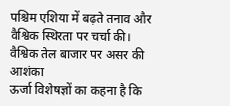पश्चिम एशिया में बढ़ते तनाव और वैश्विक स्थिरता पर चर्चा की।
वैश्विक तेल बाजार पर असर की आशंका
ऊर्जा विशेषज्ञों का कहना है कि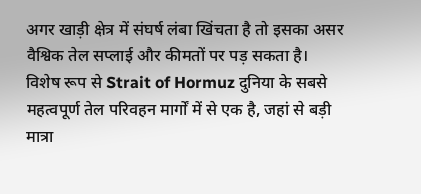अगर खाड़ी क्षेत्र में संघर्ष लंबा खिंचता है तो इसका असर वैश्विक तेल सप्लाई और कीमतों पर पड़ सकता है।
विशेष रूप से Strait of Hormuz दुनिया के सबसे महत्वपूर्ण तेल परिवहन मार्गों में से एक है, जहां से बड़ी मात्रा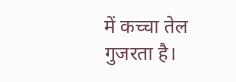में कच्चा तेल गुजरता है।